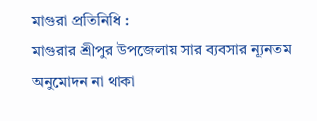মাগুরা প্রতিনিধি :
মাগুরার শ্রীপুর উপজেলায় সার ব্যবসার ন্যূনতম অনুমোদন না থাকা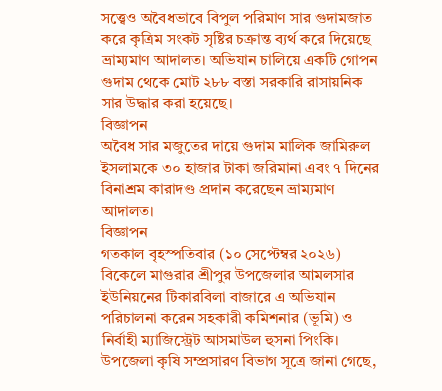সত্ত্বেও অবৈধভাবে বিপুল পরিমাণ সার গুদামজাত করে কৃত্রিম সংকট সৃষ্টির চক্রান্ত ব্যর্থ করে দিয়েছে ভ্রাম্যমাণ আদালত। অভিযান চালিয়ে একটি গোপন গুদাম থেকে মোট ২৮৮ বস্তা সরকারি রাসায়নিক সার উদ্ধার করা হয়েছে।
বিজ্ঞাপন
অবৈধ সার মজুতের দায়ে গুদাম মালিক জামিরুল ইসলামকে ৩০ হাজার টাকা জরিমানা এবং ৭ দিনের বিনাশ্রম কারাদণ্ড প্রদান করেছেন ভ্রাম্যমাণ আদালত।
বিজ্ঞাপন
গতকাল বৃহস্পতিবার (১০ সেপ্টেম্বর ২০২৬) বিকেলে মাগুরার শ্রীপুর উপজেলার আমলসার ইউনিয়নের টিকারবিলা বাজারে এ অভিযান পরিচালনা করেন সহকারী কমিশনার (ভূমি) ও নির্বাহী ম্যাজিস্ট্রেট আসমাউল হুসনা পিংকি।
উপজেলা কৃষি সম্প্রসারণ বিভাগ সূত্রে জানা গেছে,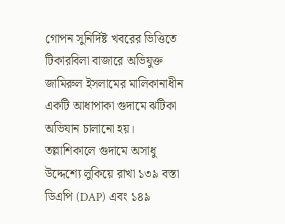গোপন সুনির্দিষ্ট খবরের ভিত্তিতে টিকারবিলা বাজারে অভিযুক্ত জামিরুল ইসলামের মালিকানাধীন একটি আধাপাকা গুদামে ঝটিকা অভিযান চালানো হয়। তল্লাশিকালে গুদামে অসাধু উদ্দেশ্যে লুকিয়ে রাখা ১৩৯ বস্তা ডিএপি (DAP) এবং ১৪৯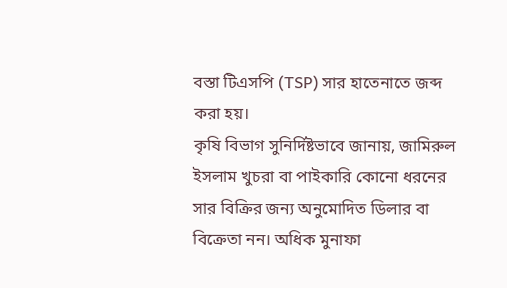বস্তা টিএসপি (TSP) সার হাতেনাতে জব্দ করা হয়।
কৃষি বিভাগ সুনির্দিষ্টভাবে জানায়, জামিরুল ইসলাম খুচরা বা পাইকারি কোনো ধরনের সার বিক্রির জন্য অনুমোদিত ডিলার বা বিক্রেতা নন। অধিক মুনাফা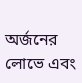অর্জনের লোভে এবং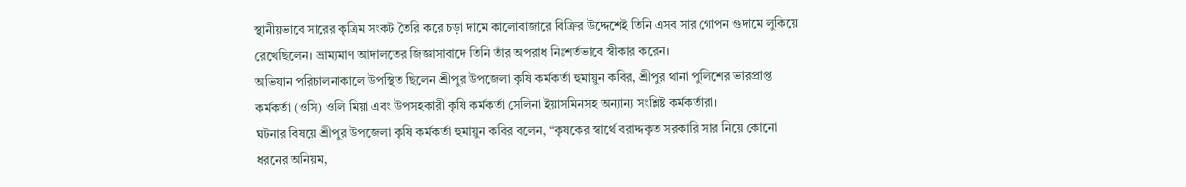স্থানীয়ভাবে সারের কৃত্রিম সংকট তৈরি করে চড়া দামে কালোবাজারে বিক্রির উদ্দেশেই তিনি এসব সার গোপন গুদামে লুকিয়ে রেখেছিলেন। ভ্রাম্যমাণ আদালতের জিজ্ঞাসাবাদে তিনি তাঁর অপরাধ নিঃশর্তভাবে স্বীকার করেন।
অভিযান পরিচালনাকালে উপস্থিত ছিলেন শ্রীপুর উপজেলা কৃষি কর্মকর্তা হুমায়ুন কবির, শ্রীপুর থানা পুলিশের ভারপ্রাপ্ত কর্মকর্তা (ওসি) ওলি মিয়া এবং উপসহকারী কৃষি কর্মকর্তা সেলিনা ইয়াসমিনসহ অন্যান্য সংশ্লিষ্ট কর্মকর্তারা।
ঘটনার বিষয়ে শ্রীপুর উপজেলা কৃষি কর্মকর্তা হুমায়ুন কবির বলেন, “কৃষকের স্বার্থে বরাদ্দকৃত সরকারি সার নিয়ে কোনো ধরনের অনিয়ম,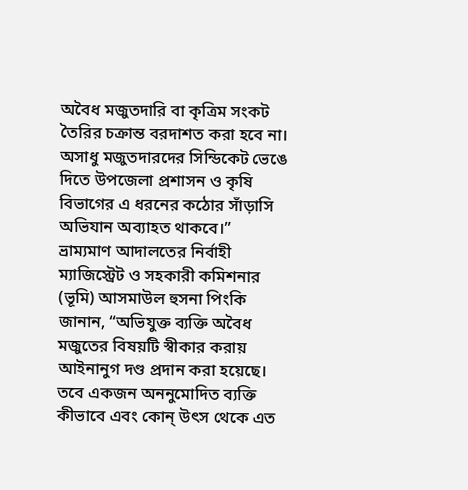অবৈধ মজুতদারি বা কৃত্রিম সংকট তৈরির চক্রান্ত বরদাশত করা হবে না। অসাধু মজুতদারদের সিন্ডিকেট ভেঙে দিতে উপজেলা প্রশাসন ও কৃষি বিভাগের এ ধরনের কঠোর সাঁড়াসি অভিযান অব্যাহত থাকবে।”
ভ্রাম্যমাণ আদালতের নির্বাহী ম্যাজিস্ট্রেট ও সহকারী কমিশনার (ভূমি) আসমাউল হুসনা পিংকি জানান, “অভিযুক্ত ব্যক্তি অবৈধ মজুতের বিষয়টি স্বীকার করায় আইনানুগ দণ্ড প্রদান করা হয়েছে। তবে একজন অননুমোদিত ব্যক্তি কীভাবে এবং কোন্ উৎস থেকে এত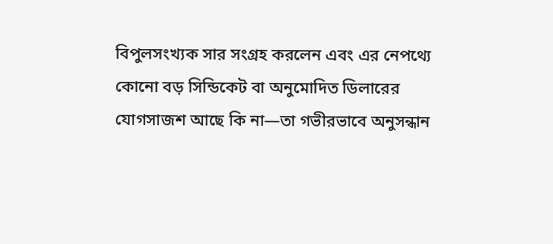বিপুলসংখ্যক সার সংগ্রহ করলেন এবং এর নেপথ্যে কোনো বড় সিন্ডিকেট বা অনুমোদিত ডিলারের যোগসাজশ আছে কি না—তা গভীরভাবে অনুসন্ধান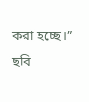করা হচ্ছে।” ছবি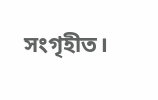সংগৃহীত।